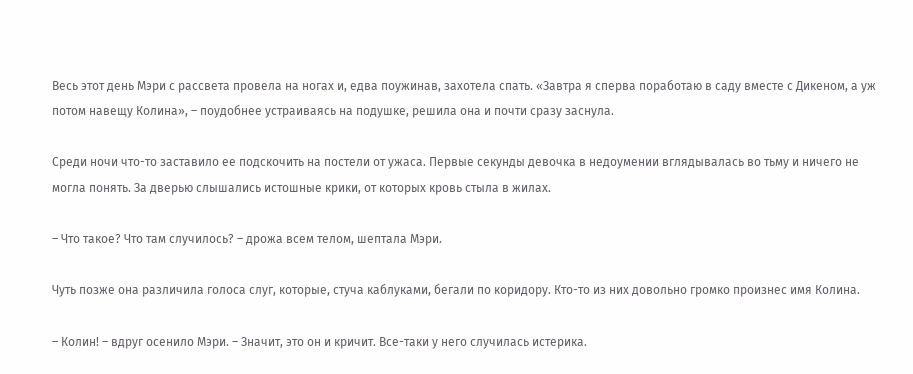Весь этот день Мэри с рассвета провела на ногах и, едва поужинав, захотела спать. «Завтра я сперва поработаю в саду вместе с Дикеном, а уж потом навещу Колина», – поудобнее устраиваясь на подушке, решила она и почти сразу заснула.

Среди ночи что-то заставило ее подскочить на постели от ужаса. Первые секунды девочка в недоумении вглядывалась во тьму и ничего не могла понять. За дверью слышались истошные крики, от которых кровь стыла в жилах.

– Что такое? Что там случилось? – дрожа всем телом, шептала Мэри.

Чуть позже она различила голоса слуг, которые, стуча каблуками, бегали по коридору. Кто-то из них довольно громко произнес имя Колина.

– Колин! – вдруг осенило Мэри. – Значит, это он и кричит. Все-таки у него случилась истерика.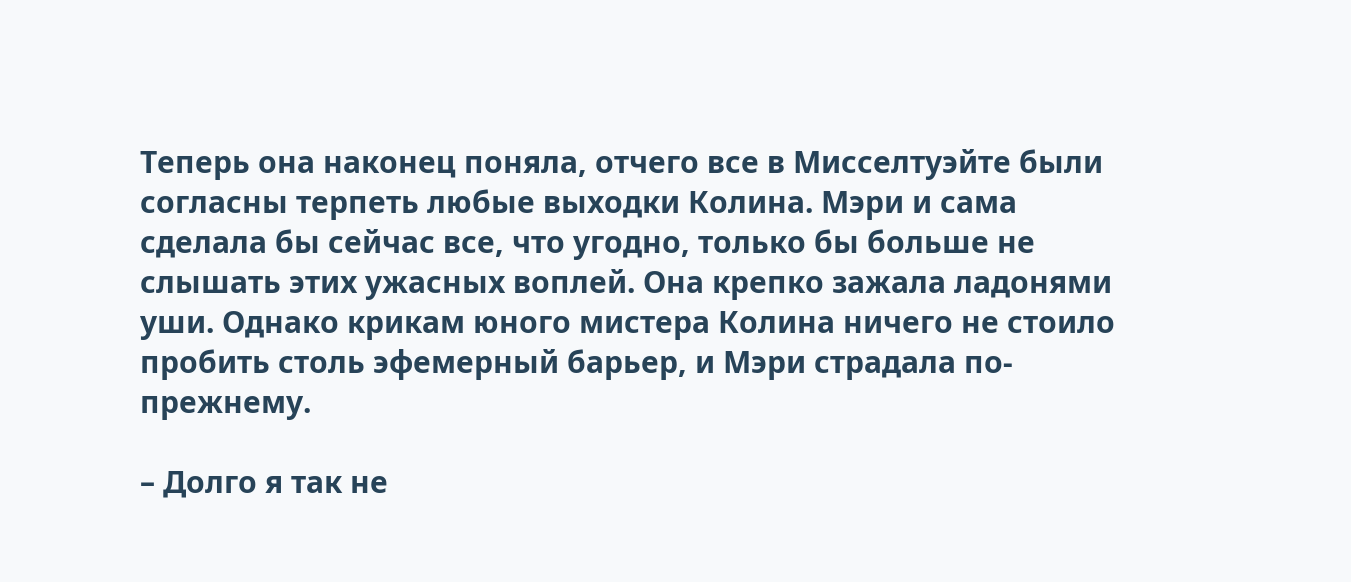Теперь она наконец поняла, отчего все в Мисселтуэйте были согласны терпеть любые выходки Колина. Мэри и сама сделала бы сейчас все, что угодно, только бы больше не слышать этих ужасных воплей. Она крепко зажала ладонями уши. Однако крикам юного мистера Колина ничего не стоило пробить столь эфемерный барьер, и Мэри страдала по-прежнему.

– Долго я так не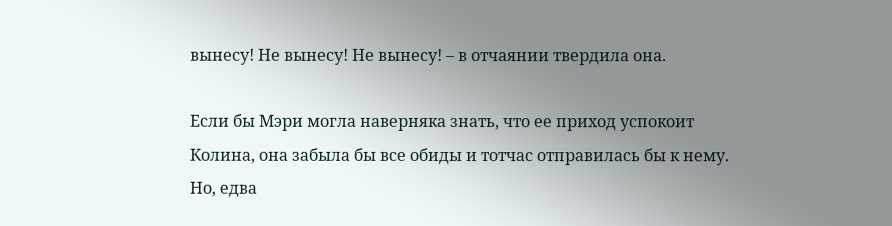вынесу! Не вынесу! Не вынесу! – в отчаянии твердила она.

Если бы Мэри могла наверняка знать, что ее приход успокоит Колина, она забыла бы все обиды и тотчас отправилась бы к нему. Но, едва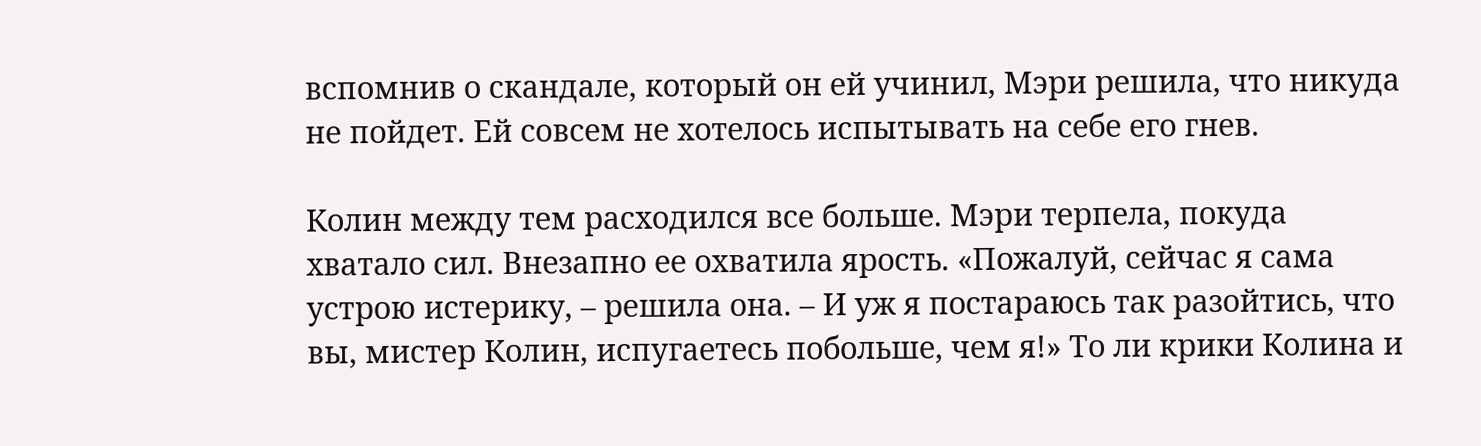вспомнив о скандале, который он ей учинил, Мэри решила, что никуда не пойдет. Ей совсем не хотелось испытывать на себе его гнев.

Колин между тем расходился все больше. Мэри терпела, покуда хватало сил. Внезапно ее охватила ярость. «Пожалуй, сейчас я сама устрою истерику, – решила она. – И уж я постараюсь так разойтись, что вы, мистер Колин, испугаетесь побольше, чем я!» То ли крики Колина и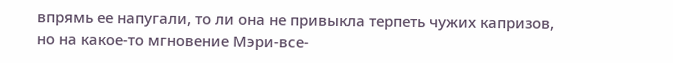впрямь ее напугали, то ли она не привыкла терпеть чужих капризов, но на какое-то мгновение Мэри-все-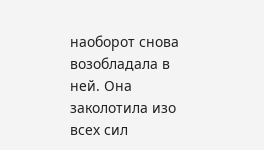наоборот снова возобладала в ней. Она заколотила изо всех сил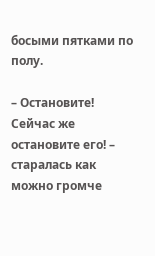босыми пятками по полу.

– Остановите! Сейчас же остановите его! – старалась как можно громче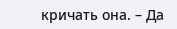кричать она. – Да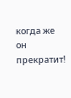когда же он прекратит!